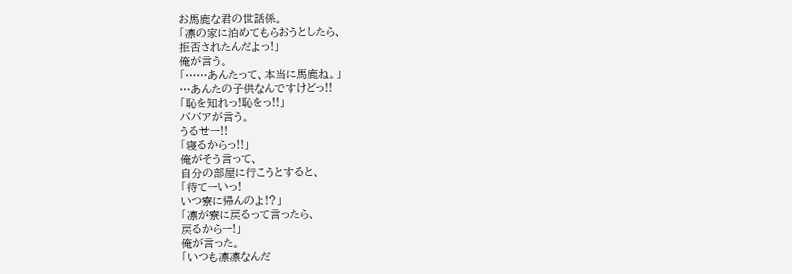お馬鹿な君の世話係。
「凛の家に泊めてもらおうとしたら、
拒否されたんだよっ!」
俺が言う。
「……あんたって、本当に馬鹿ね。」
…あんたの子供なんですけどっ!!
「恥を知れっ!恥をっ!!」
ババアが言う。
うるせー!!
「寝るからっ!!」
俺がそう言って、
自分の部屋に行こうとすると、
「待てーいっ!
いつ寮に帰んのよ!?」
「凛が寮に戻るって言ったら、
戻るからー!」
俺が言った。
「いつも凛凛なんだ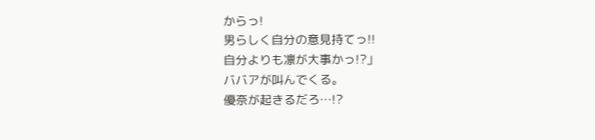からっ!
男らしく自分の意見持てっ!!
自分よりも凛が大事かっ!?」
ババアが叫んでくる。
優奈が起きるだろ…!?